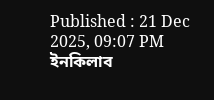Published : 21 Dec 2025, 09:07 PM
ইনকিলাব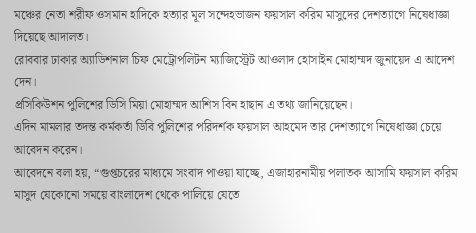মঞ্চের নেতা শরীফ ওসমান হাদিকে হত্যার মূল সন্দেহভাজন ফয়সাল করিম মাসুদের দেশত্যাগে নিষেধাজ্ঞা দিয়েছে আদালত।
রোববার ঢাকার অ্যাডিশনাল চিফ মেট্রোপলিটন ম্যাজিস্ট্রেট আওলাদ হোসাইন মোহাম্মদ জুনায়েদ এ আদেশ দেন।
প্রসিকিউশন পুলিশের ডিসি মিয়া মোহাম্মদ আশিস বিন হাছান এ তথ্য জানিয়েছেন।
এদিন মামলার তদন্ত কর্মকর্তা ডিবি পুলিশের পরিদর্শক ফয়সাল আহমেদ তার দেশত্যাগে নিষেধাজ্ঞা চেয়ে আবেদন করেন।
আবেদনে বলা হয়, “গুপ্তচরের মাধ্যমে সংবাদ পাওয়া যাচ্ছে, এজাহারনামীয় পলাতক আসামি ফয়সাল করিম মাসুদ যেকোনো সময়ে বাংলাদেশ থেকে পালিয়ে যেতে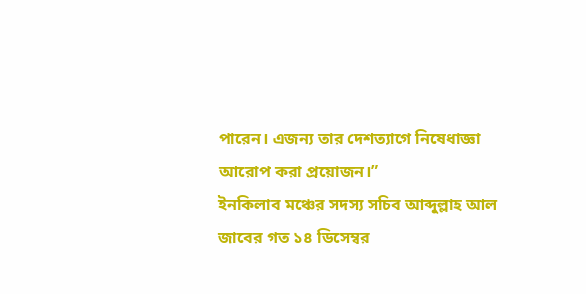পারেন। এজন্য তার দেশত্যাগে নিষেধাজ্ঞা আরোপ করা প্রয়োজন।”
ইনকিলাব মঞ্চের সদস্য সচিব আব্দুল্লাহ আল জাবের গত ১৪ ডিসেম্বর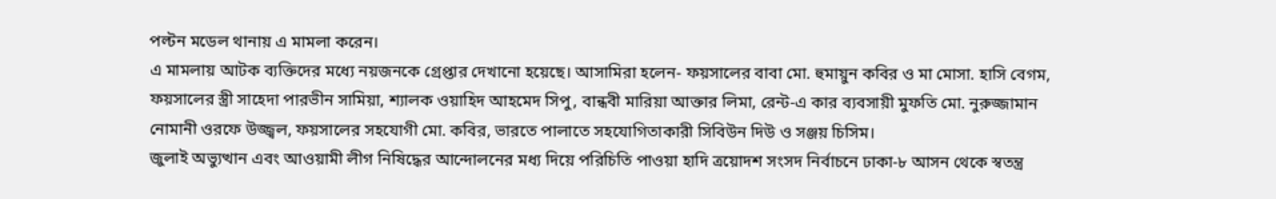পল্টন মডেল থানায় এ মামলা করেন।
এ মামলায় আটক ব্যক্তিদের মধ্যে নয়জনকে গ্রেপ্তার দেখানো হয়েছে। আসামিরা হলেন- ফয়সালের বাবা মো. হুমায়ুন কবির ও মা মোসা. হাসি বেগম, ফয়সালের স্ত্রী সাহেদা পারভীন সামিয়া, শ্যালক ওয়াহিদ আহমেদ সিপু, বান্ধবী মারিয়া আক্তার লিমা, রেন্ট-এ কার ব্যবসায়ী মুফতি মো. নুরুজ্জামান নোমানী ওরফে উজ্জ্বল, ফয়সালের সহযোগী মো. কবির, ভারতে পালাতে সহযোগিতাকারী সিবিউন দিউ ও সঞ্জয় চিসিম।
জুলাই অভ্যুত্থান এবং আওয়ামী লীগ নিষিদ্ধের আন্দোলনের মধ্য দিয়ে পরিচিতি পাওয়া হাদি ত্রয়োদশ সংসদ নির্বাচনে ঢাকা-৮ আসন থেকে স্বতন্ত্র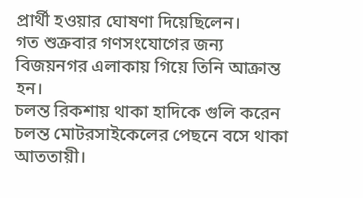প্রার্থী হওয়ার ঘোষণা দিয়েছিলেন।
গত শুক্রবার গণসংযোগের জন্য বিজয়নগর এলাকায় গিয়ে তিনি আক্রান্ত হন।
চলন্ত রিকশায় থাকা হাদিকে গুলি করেন চলন্ত মোটরসাইকেলের পেছনে বসে থাকা আততায়ী।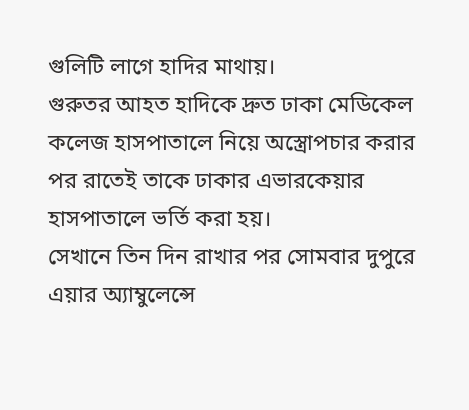গুলিটি লাগে হাদির মাথায়।
গুরুতর আহত হাদিকে দ্রুত ঢাকা মেডিকেল কলেজ হাসপাতালে নিয়ে অস্ত্রোপচার করার পর রাতেই তাকে ঢাকার এভারকেয়ার হাসপাতালে ভর্তি করা হয়।
সেখানে তিন দিন রাখার পর সোমবার দুপুরে এয়ার অ্যাম্বুলেন্সে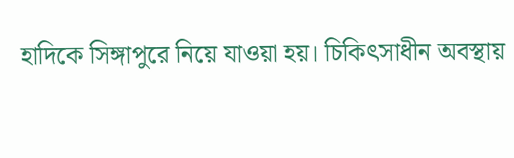হাদিকে সিঙ্গাপুরে নিয়ে যাওয়া হয়। চিকিৎসাধীন অবস্থায়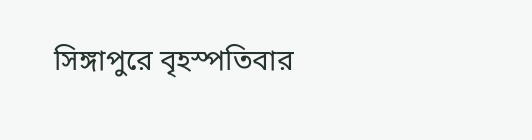সিঙ্গাপুরে বৃহস্পতিবার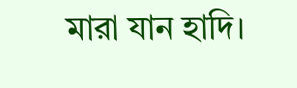মারা যান হাদি।